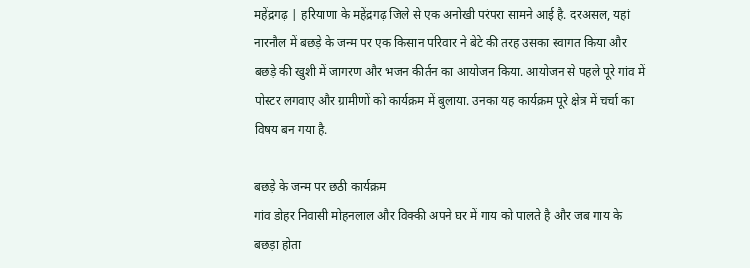महेंद्रगढ़ | हरियाणा के महेंद्रगढ़ जिले से एक अनोखी परंपरा सामने आई है. दरअसल, यहां नारनौल में बछड़े के जन्म पर एक किसान परिवार ने बेटे की तरह उसका स्वागत किया और बछड़े की खुशी में जागरण और भजन कीर्तन का आयोजन किया. आयोजन से पहले पूरे गांव में पोस्टर लगवाए और ग्रामीणों को कार्यक्रम में बुलाया. उनका यह कार्यक्रम पूरे क्षेत्र में चर्चा का विषय बन गया है.

बछड़े के जन्म पर छठी कार्यक्रम
गांव डोहर निवासी मोहनलाल और विक्की अपने घर में गाय को पालते है और जब गाय के बछड़ा होता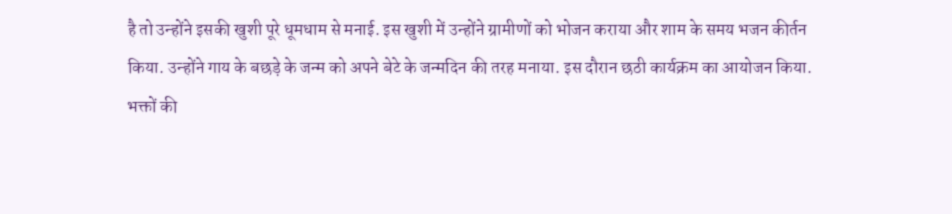है तो उन्होंने इसकी खुशी पूरे धूमधाम से मनाई. इस खुशी में उन्होंने ग्रामीणों को भोजन कराया और शाम के समय भजन कीर्तन किया. उन्होंने गाय के बछड़े के जन्म को अपने बेटे के जन्मदिन की तरह मनाया. इस दौरान छठी कार्यक्रम का आयोजन किया.
भक्तों की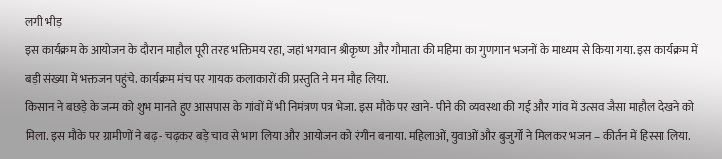लगी भीड़
इस कार्यक्रम के आयोजन के दौरान माहौल पूरी तरह भक्तिमय रहा, जहां भगवान श्रीकृष्ण और गौमाता की महिमा का गुणगान भजनों के माध्यम से किया गया. इस कार्यक्रम में बड़ी संख्या में भक्तजन पहुंचे. कार्यक्रम मंच पर गायक कलाकारों की प्रस्तुति ने मन मौह लिया.
किसान ने बछड़े के जन्म को शुभ मानते हुए आसपास के गांवों में भी निमंत्रण पत्र भेजा. इस मौके पर खाने- पीने की व्यवस्था की गई और गांव में उत्सव जैसा माहौल देखने को मिला. इस मौके पर ग्रामीणों ने बढ़- चढ़कर बड़े चाव से भाग लिया और आयोजन को रंगीन बनाया. महिलाओं, युवाओं और बुजुर्गों ने मिलकर भजन – कीर्तन में हिस्सा लिया.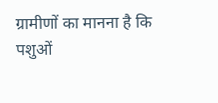ग्रामीणों का मानना है कि पशुओं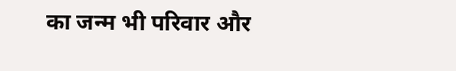का जन्म भी परिवार और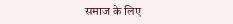समाज के लिए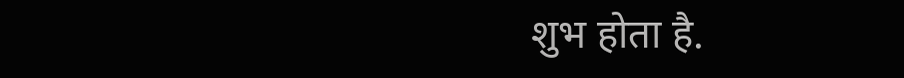शुभ होता है.